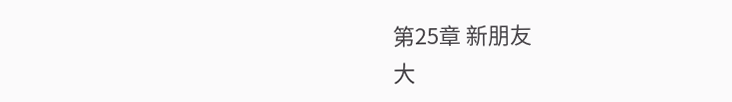第25章 新朋友
大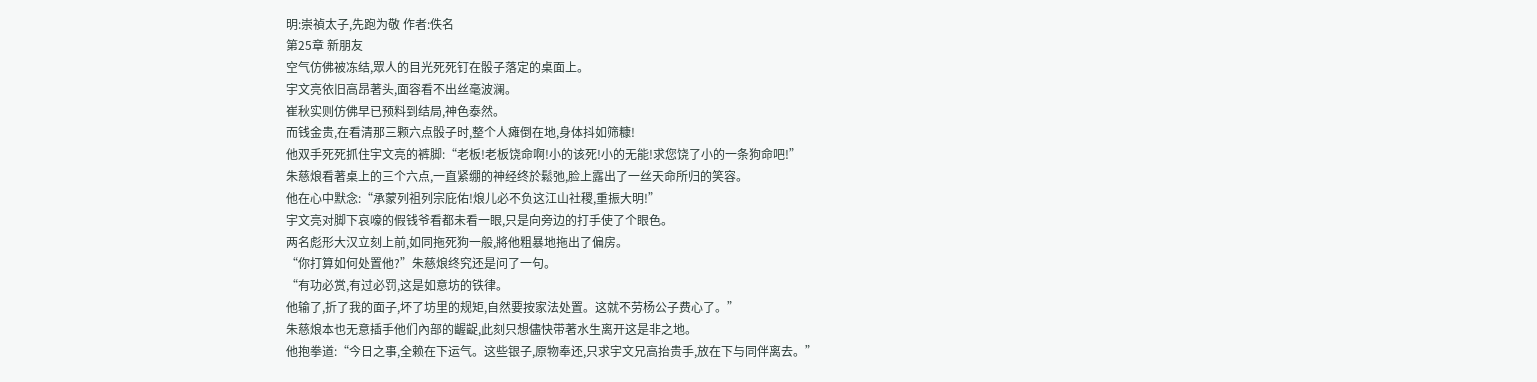明:崇禎太子,先跑为敬 作者:佚名
第25章 新朋友
空气仿佛被冻结,眾人的目光死死钉在骰子落定的桌面上。
宇文亮依旧高昂著头,面容看不出丝毫波澜。
崔秋实则仿佛早已预料到结局,神色泰然。
而钱金贵,在看清那三颗六点骰子时,整个人瘫倒在地,身体抖如筛糠!
他双手死死抓住宇文亮的裤脚:“老板!老板饶命啊!小的该死!小的无能!求您饶了小的一条狗命吧!”
朱慈烺看著桌上的三个六点,一直紧绷的神经终於鬆弛,脸上露出了一丝天命所归的笑容。
他在心中默念:“承蒙列祖列宗庇佑!烺儿必不负这江山社稷,重振大明!”
宇文亮对脚下哀嚎的假钱爷看都未看一眼,只是向旁边的打手使了个眼色。
两名彪形大汉立刻上前,如同拖死狗一般,將他粗暴地拖出了偏房。
“你打算如何处置他?”朱慈烺终究还是问了一句。
“有功必赏,有过必罚,这是如意坊的铁律。
他输了,折了我的面子,坏了坊里的规矩,自然要按家法处置。这就不劳杨公子费心了。”
朱慈烺本也无意插手他们內部的齷齪,此刻只想儘快带著水生离开这是非之地。
他抱拳道:“今日之事,全赖在下运气。这些银子,原物奉还,只求宇文兄高抬贵手,放在下与同伴离去。”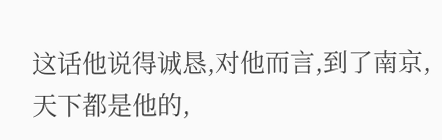这话他说得诚恳,对他而言,到了南京,天下都是他的,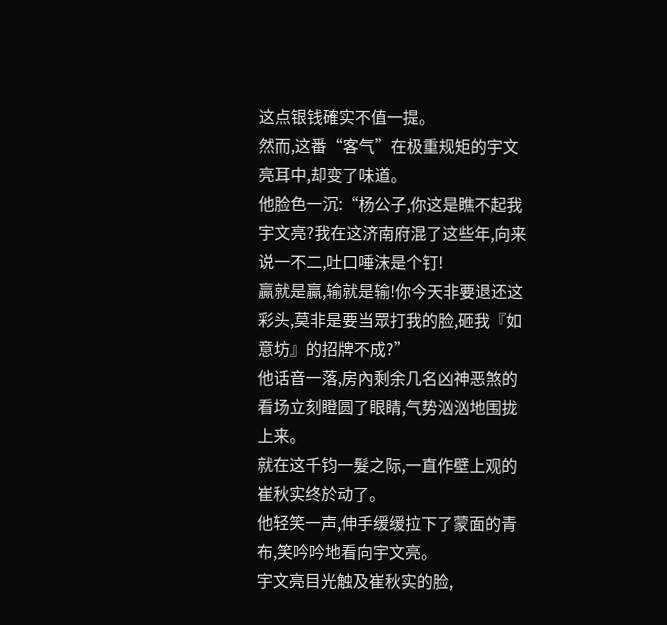这点银钱確实不值一提。
然而,这番“客气”在极重规矩的宇文亮耳中,却变了味道。
他脸色一沉:“杨公子,你这是瞧不起我宇文亮?我在这济南府混了这些年,向来说一不二,吐口唾沫是个钉!
贏就是贏,输就是输!你今天非要退还这彩头,莫非是要当眾打我的脸,砸我『如意坊』的招牌不成?”
他话音一落,房內剩余几名凶神恶煞的看场立刻瞪圆了眼睛,气势汹汹地围拢上来。
就在这千钧一髮之际,一直作壁上观的崔秋实终於动了。
他轻笑一声,伸手缓缓拉下了蒙面的青布,笑吟吟地看向宇文亮。
宇文亮目光触及崔秋实的脸,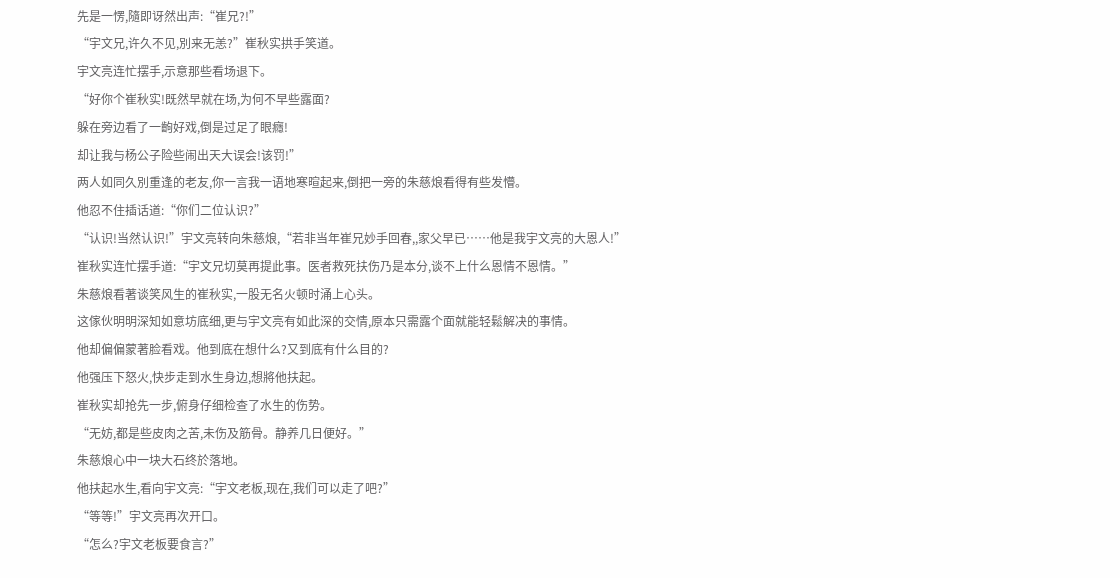先是一愣,隨即讶然出声:“崔兄?!”
“宇文兄,许久不见,別来无恙?”崔秋实拱手笑道。
宇文亮连忙摆手,示意那些看场退下。
“好你个崔秋实!既然早就在场,为何不早些露面?
躲在旁边看了一齣好戏,倒是过足了眼癮!
却让我与杨公子险些闹出天大误会!该罚!”
两人如同久別重逢的老友,你一言我一语地寒暄起来,倒把一旁的朱慈烺看得有些发懵。
他忍不住插话道:“你们二位认识?”
“认识!当然认识!”宇文亮转向朱慈烺,“若非当年崔兄妙手回春,,家父早已……他是我宇文亮的大恩人!”
崔秋实连忙摆手道:“宇文兄切莫再提此事。医者救死扶伤乃是本分,谈不上什么恩情不恩情。”
朱慈烺看著谈笑风生的崔秋实,一股无名火顿时涌上心头。
这傢伙明明深知如意坊底细,更与宇文亮有如此深的交情,原本只需露个面就能轻鬆解决的事情。
他却偏偏蒙著脸看戏。他到底在想什么?又到底有什么目的?
他强压下怒火,快步走到水生身边,想將他扶起。
崔秋实却抢先一步,俯身仔细检查了水生的伤势。
“无妨,都是些皮肉之苦,未伤及筋骨。静养几日便好。”
朱慈烺心中一块大石终於落地。
他扶起水生,看向宇文亮:“宇文老板,现在,我们可以走了吧?”
“等等!”宇文亮再次开口。
“怎么?宇文老板要食言?”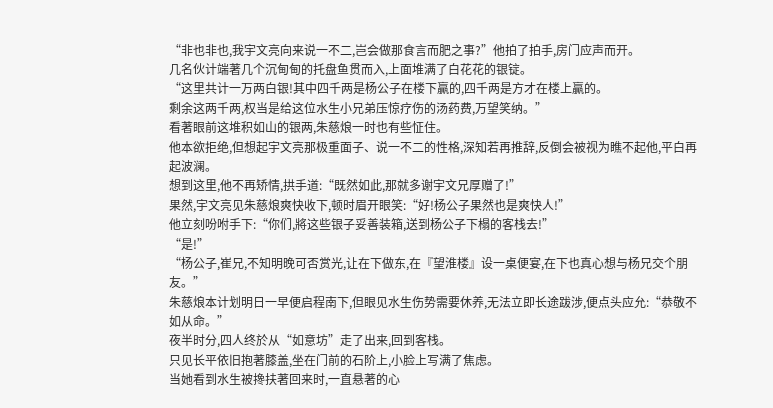“非也非也,我宇文亮向来说一不二,岂会做那食言而肥之事?”他拍了拍手,房门应声而开。
几名伙计端著几个沉甸甸的托盘鱼贯而入,上面堆满了白花花的银锭。
“这里共计一万两白银!其中四千两是杨公子在楼下贏的,四千两是方才在楼上贏的。
剩余这两千两,权当是给这位水生小兄弟压惊疗伤的汤药费,万望笑纳。”
看著眼前这堆积如山的银两,朱慈烺一时也有些怔住。
他本欲拒绝,但想起宇文亮那极重面子、说一不二的性格,深知若再推辞,反倒会被视为瞧不起他,平白再起波澜。
想到这里,他不再矫情,拱手道:“既然如此,那就多谢宇文兄厚赠了!”
果然,宇文亮见朱慈烺爽快收下,顿时眉开眼笑:“好!杨公子果然也是爽快人!”
他立刻吩咐手下:“你们,將这些银子妥善装箱,送到杨公子下榻的客栈去!”
“是!”
“杨公子,崔兄,不知明晚可否赏光,让在下做东,在『望淮楼』设一桌便宴,在下也真心想与杨兄交个朋友。”
朱慈烺本计划明日一早便启程南下,但眼见水生伤势需要休养,无法立即长途跋涉,便点头应允:“恭敬不如从命。”
夜半时分,四人终於从“如意坊”走了出来,回到客栈。
只见长平依旧抱著膝盖,坐在门前的石阶上,小脸上写满了焦虑。
当她看到水生被搀扶著回来时,一直悬著的心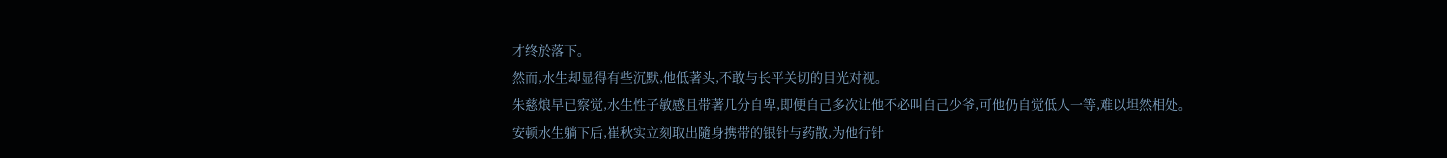才终於落下。
然而,水生却显得有些沉默,他低著头,不敢与长平关切的目光对视。
朱慈烺早已察觉,水生性子敏感且带著几分自卑,即便自己多次让他不必叫自己少爷,可他仍自觉低人一等,难以坦然相处。
安顿水生躺下后,崔秋实立刻取出隨身携带的银针与药散,为他行针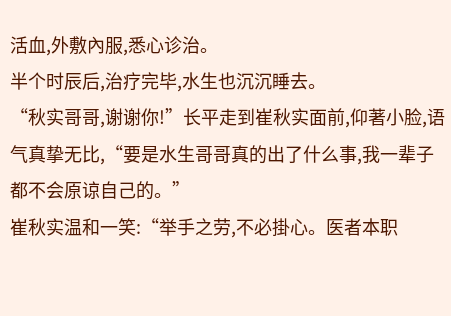活血,外敷內服,悉心诊治。
半个时辰后,治疗完毕,水生也沉沉睡去。
“秋实哥哥,谢谢你!”长平走到崔秋实面前,仰著小脸,语气真挚无比,“要是水生哥哥真的出了什么事,我一辈子都不会原谅自己的。”
崔秋实温和一笑:“举手之劳,不必掛心。医者本职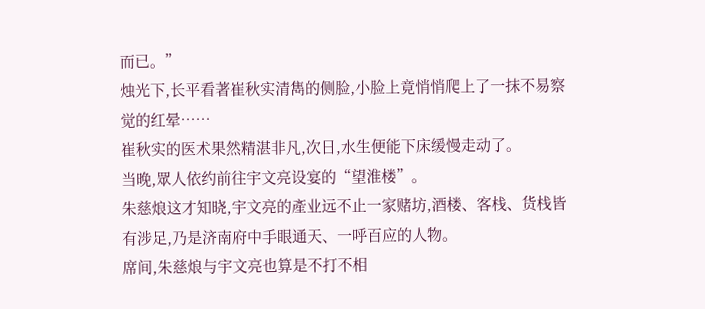而已。”
烛光下,长平看著崔秋实清雋的侧脸,小脸上竟悄悄爬上了一抹不易察觉的红晕……
崔秋实的医术果然精湛非凡,次日,水生便能下床缓慢走动了。
当晚,眾人依约前往宇文亮设宴的“望淮楼”。
朱慈烺这才知晓,宇文亮的產业远不止一家赌坊,酒楼、客栈、货栈皆有涉足,乃是济南府中手眼通天、一呼百应的人物。
席间,朱慈烺与宇文亮也算是不打不相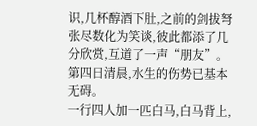识,几杯醇酒下肚,之前的剑拔弩张尽数化为笑谈,彼此都添了几分欣赏,互道了一声“朋友”。
第四日清晨,水生的伤势已基本无碍。
一行四人加一匹白马,白马背上,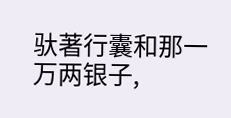驮著行囊和那一万两银子,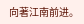向著江南前进。